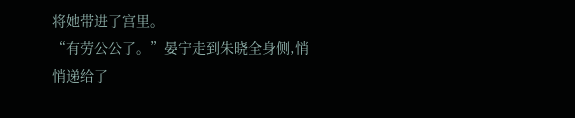将她带进了宫里。
“有劳公公了。”晏宁走到朱晓全身侧,悄悄递给了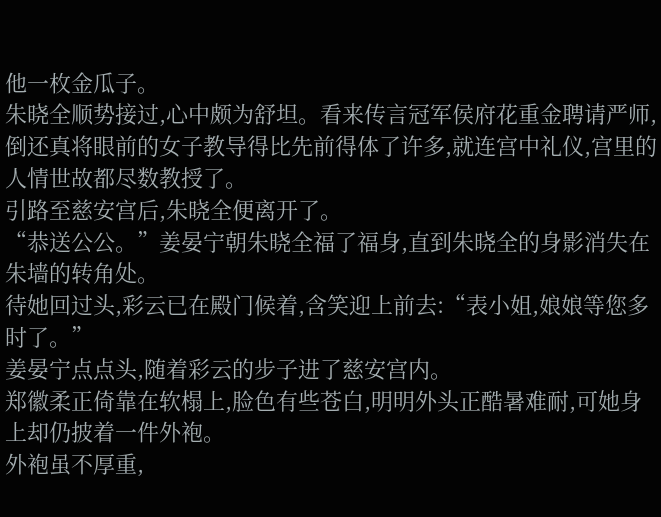他一枚金瓜子。
朱晓全顺势接过,心中颇为舒坦。看来传言冠军侯府花重金聘请严师,倒还真将眼前的女子教导得比先前得体了许多,就连宫中礼仪,宫里的人情世故都尽数教授了。
引路至慈安宫后,朱晓全便离开了。
“恭送公公。”姜晏宁朝朱晓全福了福身,直到朱晓全的身影消失在朱墙的转角处。
待她回过头,彩云已在殿门候着,含笑迎上前去:“表小姐,娘娘等您多时了。”
姜晏宁点点头,随着彩云的步子进了慈安宫内。
郑徽柔正倚靠在软榻上,脸色有些苍白,明明外头正酷暑难耐,可她身上却仍披着一件外袍。
外袍虽不厚重,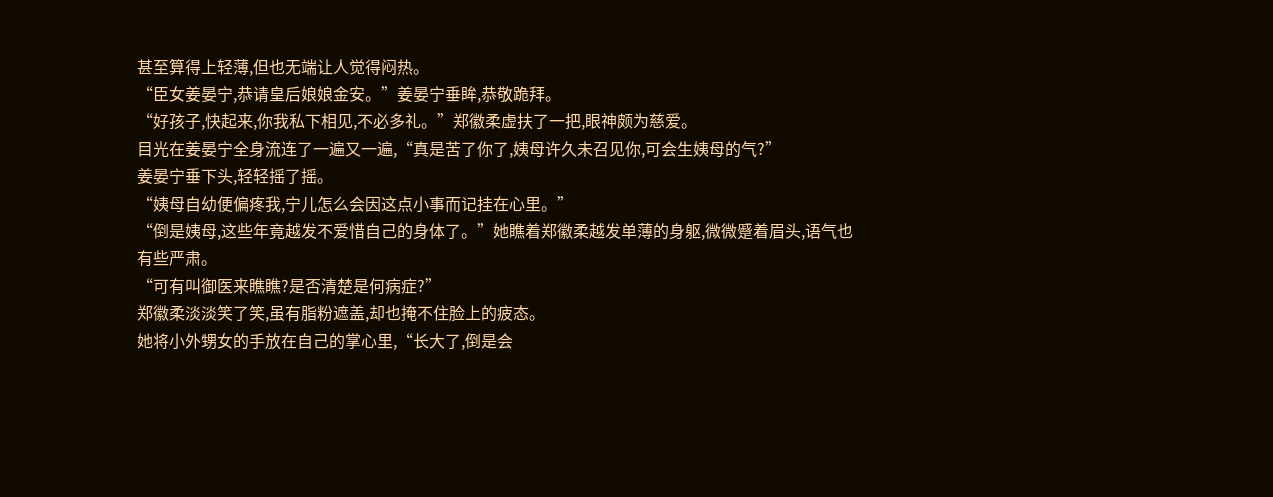甚至算得上轻薄,但也无端让人觉得闷热。
“臣女姜晏宁,恭请皇后娘娘金安。”姜晏宁垂眸,恭敬跪拜。
“好孩子,快起来,你我私下相见,不必多礼。”郑徽柔虚扶了一把,眼神颇为慈爱。
目光在姜晏宁全身流连了一遍又一遍,“真是苦了你了,姨母许久未召见你,可会生姨母的气?”
姜晏宁垂下头,轻轻摇了摇。
“姨母自幼便偏疼我,宁儿怎么会因这点小事而记挂在心里。”
“倒是姨母,这些年竟越发不爱惜自己的身体了。”她瞧着郑徽柔越发单薄的身躯,微微蹙着眉头,语气也有些严肃。
“可有叫御医来瞧瞧?是否清楚是何病症?”
郑徽柔淡淡笑了笑,虽有脂粉遮盖,却也掩不住脸上的疲态。
她将小外甥女的手放在自己的掌心里,“长大了,倒是会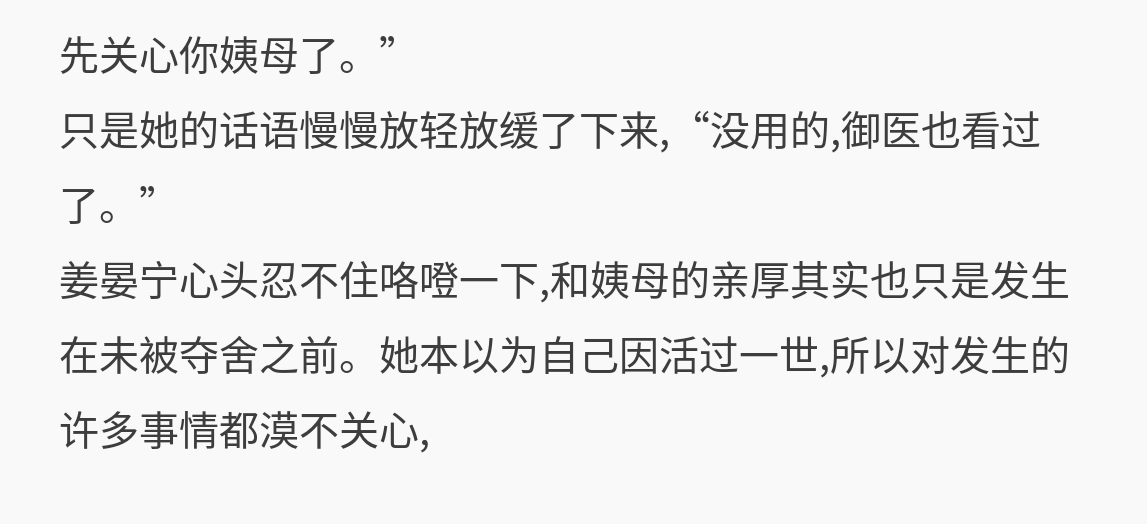先关心你姨母了。”
只是她的话语慢慢放轻放缓了下来,“没用的,御医也看过了。”
姜晏宁心头忍不住咯噔一下,和姨母的亲厚其实也只是发生在未被夺舍之前。她本以为自己因活过一世,所以对发生的许多事情都漠不关心,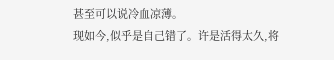甚至可以说冷血凉薄。
现如今,似乎是自己错了。许是活得太久,将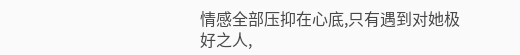情感全部压抑在心底,只有遇到对她极好之人,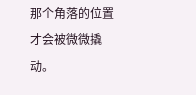那个角落的位置才会被微微撬动。